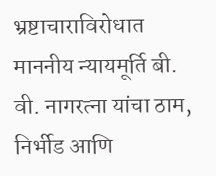भ्रष्टाचाराविरोधात माननीय न्यायमूर्ति बी. वी. नागरत्ना यांचा ठाम, निर्भीड आणि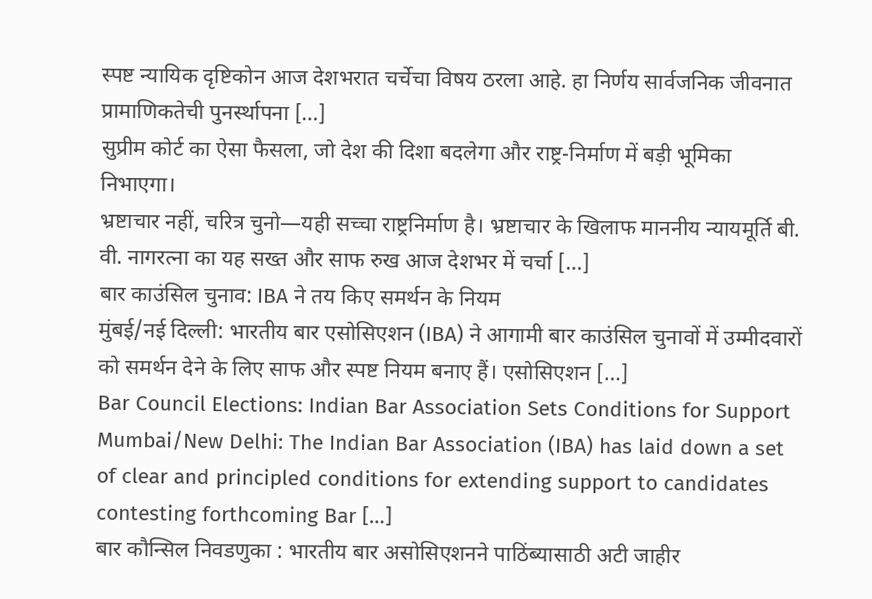स्पष्ट न्यायिक दृष्टिकोन आज देशभरात चर्चेचा विषय ठरला आहे. हा निर्णय सार्वजनिक जीवनात प्रामाणिकतेची पुनर्स्थापना […]
सुप्रीम कोर्ट का ऐसा फैसला, जो देश की दिशा बदलेगा और राष्ट्र-निर्माण में बड़ी भूमिका निभाएगा।
भ्रष्टाचार नहीं, चरित्र चुनो—यही सच्चा राष्ट्रनिर्माण है। भ्रष्टाचार के खिलाफ माननीय न्यायमूर्ति बी. वी. नागरत्ना का यह सख्त और साफ रुख आज देशभर में चर्चा […]
बार काउंसिल चुनाव: IBA ने तय किए समर्थन के नियम
मुंबई/नई दिल्ली: भारतीय बार एसोसिएशन (IBA) ने आगामी बार काउंसिल चुनावों में उम्मीदवारों को समर्थन देने के लिए साफ और स्पष्ट नियम बनाए हैं। एसोसिएशन […]
Bar Council Elections: Indian Bar Association Sets Conditions for Support
Mumbai/New Delhi: The Indian Bar Association (IBA) has laid down a set of clear and principled conditions for extending support to candidates contesting forthcoming Bar […]
बार कौन्सिल निवडणुका : भारतीय बार असोसिएशनने पाठिंब्यासाठी अटी जाहीर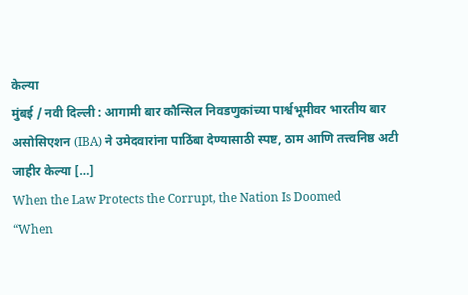केल्या
मुंबई / नवी दिल्ली : आगामी बार कौन्सिल निवडणुकांच्या पार्श्वभूमीवर भारतीय बार असोसिएशन (IBA) ने उमेदवारांना पाठिंबा देण्यासाठी स्पष्ट, ठाम आणि तत्त्वनिष्ठ अटी जाहीर केल्या […]
When the Law Protects the Corrupt, the Nation Is Doomed
“When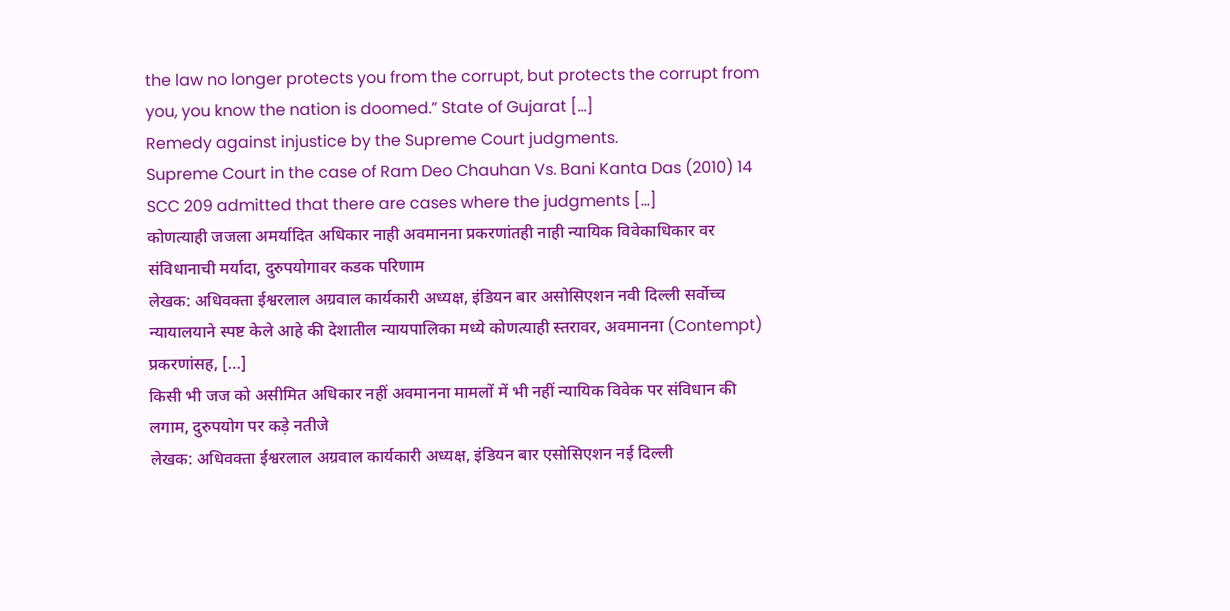the law no longer protects you from the corrupt, but protects the corrupt from you, you know the nation is doomed.” State of Gujarat […]
Remedy against injustice by the Supreme Court judgments.
Supreme Court in the case of Ram Deo Chauhan Vs. Bani Kanta Das (2010) 14 SCC 209 admitted that there are cases where the judgments […]
कोणत्याही जजला अमर्यादित अधिकार नाही अवमानना प्रकरणांतही नाही न्यायिक विवेकाधिकार वर संविधानाची मर्यादा, दुरुपयोगावर कडक परिणाम
लेखक: अधिवक्ता ईश्वरलाल अग्रवाल कार्यकारी अध्यक्ष, इंडियन बार असोसिएशन नवी दिल्ली सर्वोच्च न्यायालयाने स्पष्ट केले आहे की देशातील न्यायपालिका मध्ये कोणत्याही स्तरावर, अवमानना (Contempt) प्रकरणांसह, […]
किसी भी जज को असीमित अधिकार नहीं अवमानना मामलों में भी नहीं न्यायिक विवेक पर संविधान की लगाम, दुरुपयोग पर कड़े नतीजे
लेखक: अधिवक्ता ईश्वरलाल अग्रवाल कार्यकारी अध्यक्ष, इंडियन बार एसोसिएशन नई दिल्ली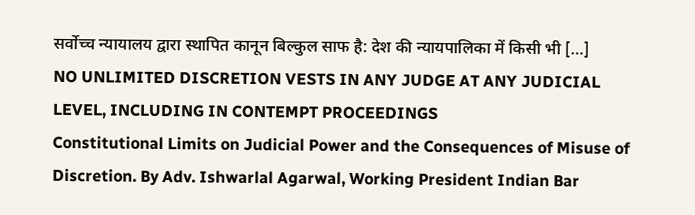सर्वोच्च न्यायालय द्वारा स्थापित कानून बिल्कुल साफ है: देश की न्यायपालिका में किसी भी […]
NO UNLIMITED DISCRETION VESTS IN ANY JUDGE AT ANY JUDICIAL LEVEL, INCLUDING IN CONTEMPT PROCEEDINGS
Constitutional Limits on Judicial Power and the Consequences of Misuse of Discretion. By Adv. Ishwarlal Agarwal, Working President Indian Bar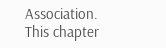Association. This chapter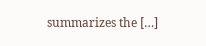summarizes the […]